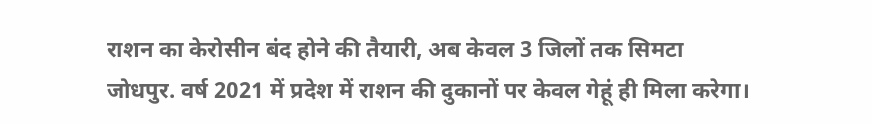राशन का केरोसीन बंद होने की तैयारी, अब केवल 3 जिलों तक सिमटा
जोधपुर. वर्ष 2021 में प्रदेश में राशन की दुकानों पर केवल गेहूं ही मिला करेगा।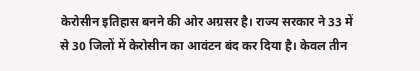केरोसीन इतिहास बनने की ओर अग्रसर है। राज्य सरकार ने 33 में से 30 जिलों में केरोसीन का आवंटन बंद कर दिया है। केवल तीन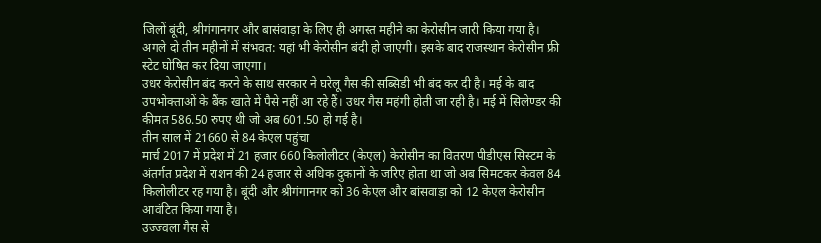जिलों बूंदी, श्रीगंगानगर और बासंवाड़ा के लिए ही अगस्त महीने का केरोसीन जारी किया गया है। अगले दो तीन महीनों में संभवत: यहां भी केरोसीन बंदी हो जाएगी। इसके बाद राजस्थान केरोसीन फ्री स्टेट घोषित कर दिया जाएगा।
उधर केरोसीन बंद करने के साथ सरकार ने घरेलू गैस की सब्सिडी भी बंद कर दी है। मई के बाद उपभोक्ताओं के बैंक खाते में पैसे नहीं आ रहे हैं। उधर गैस महंगी होती जा रही है। मई में सिलेण्डर की कीमत 586.50 रुपए थी जो अब 601.50 हो गई है।
तीन साल में 21660 से 84 केएल पहुंचा
मार्च 2017 में प्रदेश में 21 हजार 660 किलोलीटर (केएल) केरोसीन का वितरण पीडीएस सिस्टम के अंतर्गत प्रदेश में राशन की 24 हजार से अधिक दुकानों के जरिए होता था जो अब सिमटकर केवल 84 किलोलीटर रह गया है। बूंदी और श्रीगंगानगर को 36 केएल और बांसवाड़ा को 12 केएल केरोसीन आवंटित किया गया है।
उज्ज्वला गैस से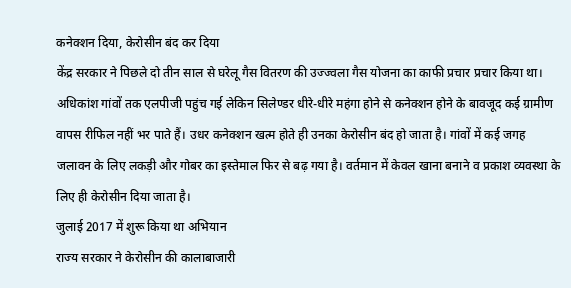कनेक्शन दिया, केरोसीन बंद कर दिया
केंद्र सरकार ने पिछले दो तीन साल से घरेलू गैस वितरण की उज्ज्वला गैस योजना का काफी प्रचार प्रचार किया था। अधिकांश गांवों तक एलपीजी पहुंच गई लेकिन सिलेण्डर धीरे-धीरे महंगा होने से कनेक्शन होने के बावजूद कई ग्रामीण वापस रीफिल नहीं भर पाते हैं। उधर कनेक्शन खत्म होते ही उनका केरोसीन बंद हो जाता है। गांवों में कई जगह जलावन के लिए लकड़ी और गोबर का इस्तेमाल फिर से बढ़ गया है। वर्तमान में केवल खाना बनाने व प्रकाश व्यवस्था के लिए ही केरोसीन दिया जाता है।
जुलाई 2017 में शुरू किया था अभियान
राज्य सरकार ने केरोसीन की कालाबाजारी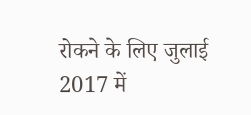रोकने के लिए जुलाई 2017 में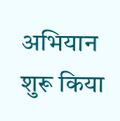अभियान शुरू किया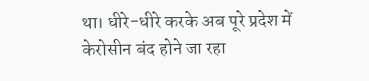था। धीरे-धीरे करके अब पूरे प्रदेश में केरोसीन बंद होने जा रहा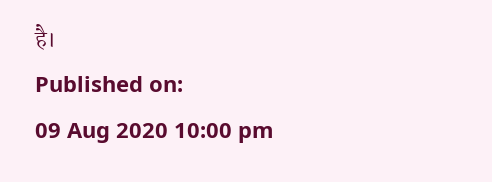है।
Published on:
09 Aug 2020 10:00 pm